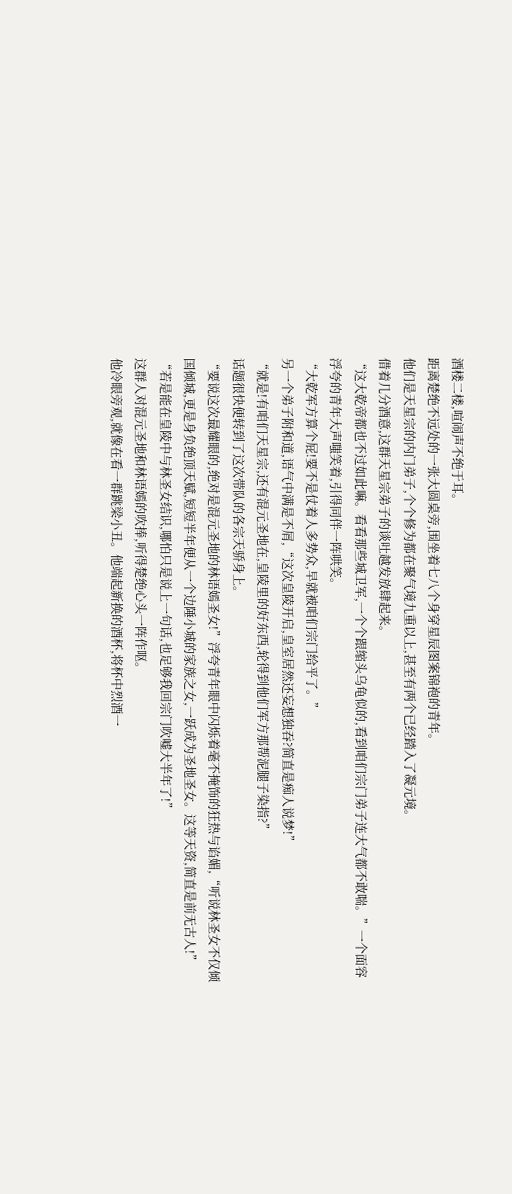酒楼二楼,喧闹声不绝于耳。
距离楚绝不远处的一张大圆桌旁,围坐着七八个身穿星辰图案锦袍的青年。
他们是天星宗的内门弟子,个个修为都在聚气境九重以上,甚至有两个已经踏入了凝元境。
借着几分酒意,这群天星宗弟子的谈吐越发放肆起来。
“这大乾帝都也不过如此嘛。看看那些城卫军,一个个跟缩头乌龟似的,看到咱们宗门弟子连大气都不敢喘。”一个面容浮夸的青年大声嗤笑着,引得同伴一阵哄笑。
“大乾军方算个屁!要不是仗着人多势众,早就被咱们宗门给平了。”
另一个弟子附和道,语气中满是不屑,“这次皇陵开启,皇室居然还妄想独吞?简直是痴人说梦!”
“就是!有咱们天星宗,还有混元圣地在,皇陵里的好东西,轮得到他们军方那帮泥腿子染指?”
话题很快便转到了这次带队的各宗天骄身上。
“要说这次最耀眼的,绝对是混元圣地的林语嫣圣女!”浮夸青年眼中闪烁着毫不掩饰的狂热与谄媚,“听说林圣女不仅倾国倾城,更是身负绝顶天赋,短短半年便从一个边陲小城的家族之女,一跃成为圣地圣女。这等天资,简直是前无古人!”
“若是能在皇陵中与林圣女结识,哪怕只是说上一句话,也足够我回宗门吹嘘大半年了!”
这群人对混元圣地和林语嫣的吹捧,听得楚绝心头一阵作呕。
他冷眼旁观,就像在看一群跳梁小丑。他端起新换的酒杯,将杯中烈酒一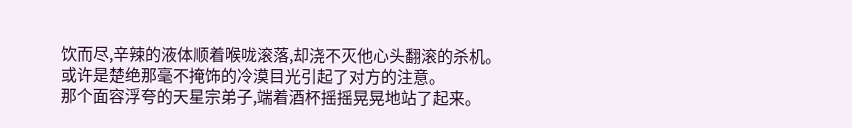饮而尽,辛辣的液体顺着喉咙滚落,却浇不灭他心头翻滚的杀机。
或许是楚绝那毫不掩饰的冷漠目光引起了对方的注意。
那个面容浮夸的天星宗弟子,端着酒杯摇摇晃晃地站了起来。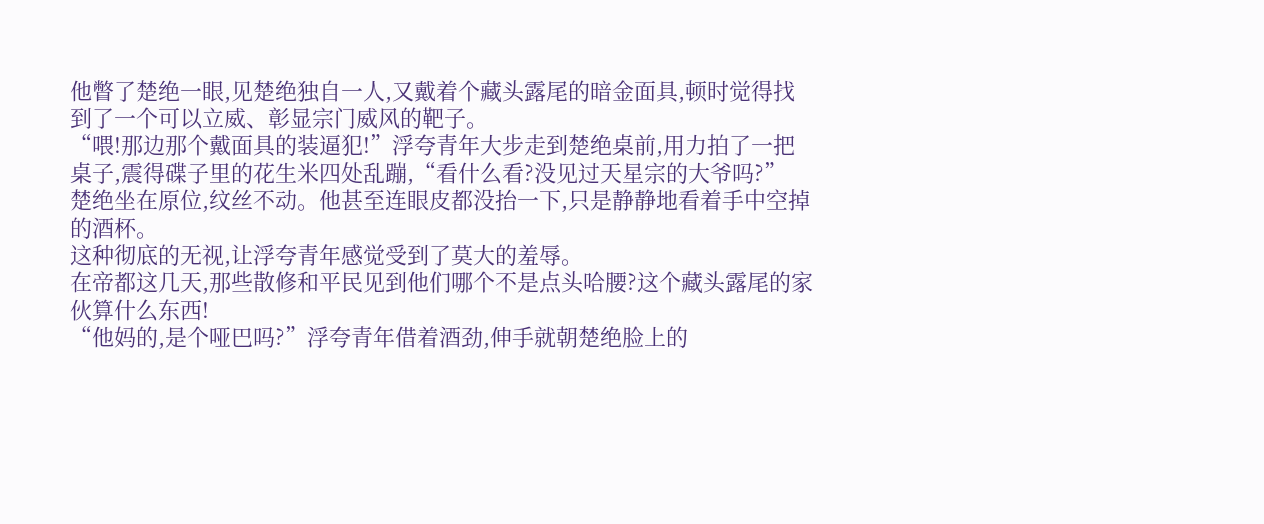他瞥了楚绝一眼,见楚绝独自一人,又戴着个藏头露尾的暗金面具,顿时觉得找到了一个可以立威、彰显宗门威风的靶子。
“喂!那边那个戴面具的装逼犯!”浮夸青年大步走到楚绝桌前,用力拍了一把桌子,震得碟子里的花生米四处乱蹦,“看什么看?没见过天星宗的大爷吗?”
楚绝坐在原位,纹丝不动。他甚至连眼皮都没抬一下,只是静静地看着手中空掉的酒杯。
这种彻底的无视,让浮夸青年感觉受到了莫大的羞辱。
在帝都这几天,那些散修和平民见到他们哪个不是点头哈腰?这个藏头露尾的家伙算什么东西!
“他妈的,是个哑巴吗?”浮夸青年借着酒劲,伸手就朝楚绝脸上的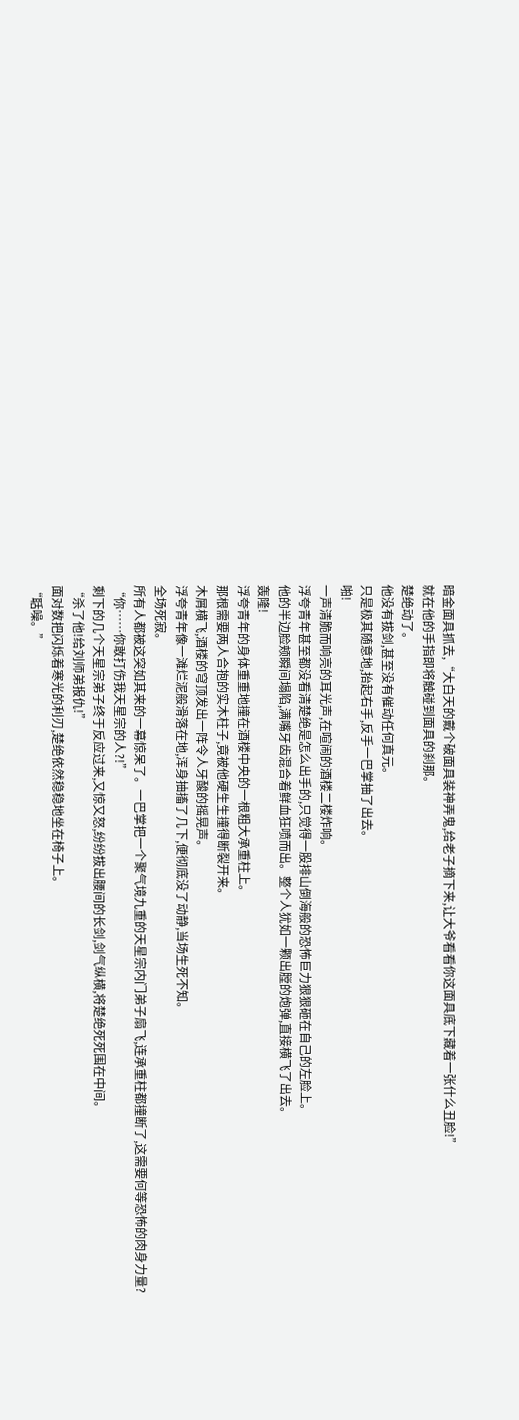暗金面具抓去,“大白天的戴个破面具装神弄鬼,给老子摘下来,让大爷看看你这面具底下藏着一张什么丑脸!”
就在他的手指即将触碰到面具的刹那。
楚绝动了。
他没有拔剑,甚至没有催动任何真元。
只是极其随意地,抬起右手,反手一巴掌抽了出去。
啪!
一声清脆而响亮的耳光声,在喧闹的酒楼二楼炸响。
浮夸青年甚至都没看清楚绝是怎么出手的,只觉得一股排山倒海般的恐怖巨力狠狠砸在自己的左脸上。
他的半边脸颊瞬间塌陷,满嘴牙齿混合着鲜血狂喷而出。整个人犹如一颗出膛的炮弹,直接横飞了出去。
轰隆!
浮夸青年的身体重重地撞在酒楼中央的一根粗大承重柱上。
那根需要两人合抱的实木柱子,竟被他硬生生撞得断裂开来。
木屑横飞,酒楼的穹顶发出一阵令人牙酸的摇晃声。
浮夸青年像一滩烂泥般滑落在地,浑身抽搐了几下,便彻底没了动静,当场生死不知。
全场死寂。
所有人都被这突如其来的一幕惊呆了。一巴掌把一个聚气境九重的天星宗内门弟子扇飞,连承重柱都撞断了,这需要何等恐怖的肉身力量?
“你……你敢打伤我天星宗的人?!”
剩下的几个天星宗弟子终于反应过来,又惊又怒,纷纷拔出腰间的长剑,剑气纵横,将楚绝死死围在中间。
“杀了他!给刘师弟报仇!”
面对数把闪烁着寒光的利刃,楚绝依然稳稳地坐在椅子上。
“聒噪。”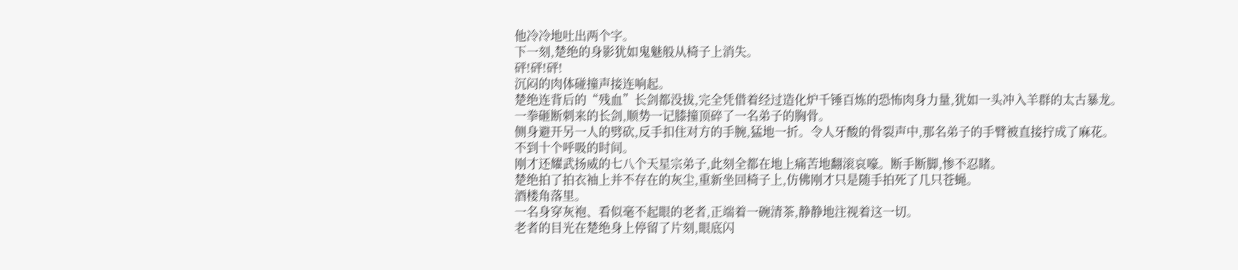他冷冷地吐出两个字。
下一刻,楚绝的身影犹如鬼魅般从椅子上消失。
砰!砰!砰!
沉闷的肉体碰撞声接连响起。
楚绝连背后的“残血”长剑都没拔,完全凭借着经过造化炉千锤百炼的恐怖肉身力量,犹如一头冲入羊群的太古暴龙。
一拳砸断刺来的长剑,顺势一记膝撞顶碎了一名弟子的胸骨。
侧身避开另一人的劈砍,反手扣住对方的手腕,猛地一折。令人牙酸的骨裂声中,那名弟子的手臂被直接拧成了麻花。
不到十个呼吸的时间。
刚才还耀武扬威的七八个天星宗弟子,此刻全都在地上痛苦地翻滚哀嚎。断手断脚,惨不忍睹。
楚绝拍了拍衣袖上并不存在的灰尘,重新坐回椅子上,仿佛刚才只是随手拍死了几只苍蝇。
酒楼角落里。
一名身穿灰袍、看似毫不起眼的老者,正端着一碗清茶,静静地注视着这一切。
老者的目光在楚绝身上停留了片刻,眼底闪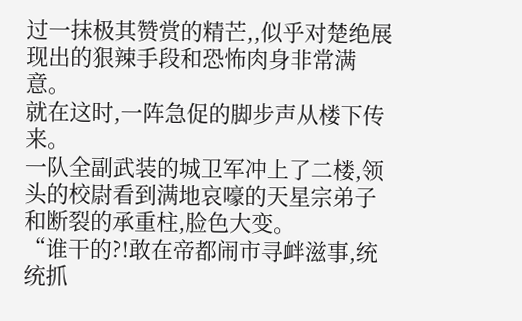过一抹极其赞赏的精芒,,似乎对楚绝展现出的狠辣手段和恐怖肉身非常满意。
就在这时,一阵急促的脚步声从楼下传来。
一队全副武装的城卫军冲上了二楼,领头的校尉看到满地哀嚎的天星宗弟子和断裂的承重柱,脸色大变。
“谁干的?!敢在帝都闹市寻衅滋事,统统抓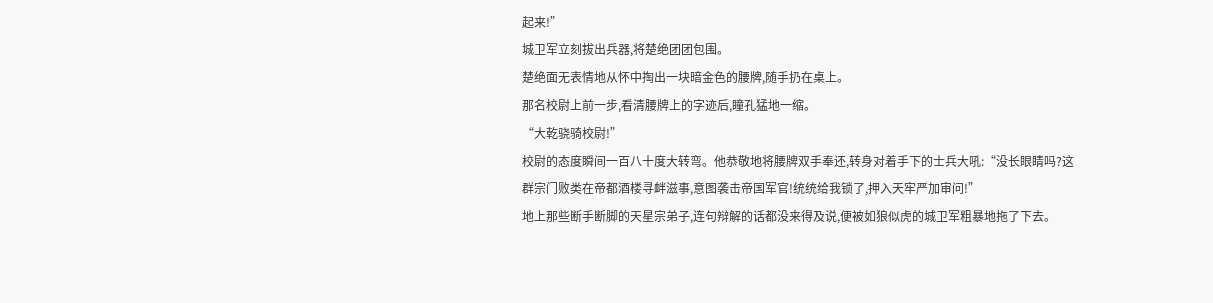起来!”
城卫军立刻拔出兵器,将楚绝团团包围。
楚绝面无表情地从怀中掏出一块暗金色的腰牌,随手扔在桌上。
那名校尉上前一步,看清腰牌上的字迹后,瞳孔猛地一缩。
“大乾骁骑校尉!”
校尉的态度瞬间一百八十度大转弯。他恭敬地将腰牌双手奉还,转身对着手下的士兵大吼:“没长眼睛吗?这群宗门败类在帝都酒楼寻衅滋事,意图袭击帝国军官!统统给我锁了,押入天牢严加审问!”
地上那些断手断脚的天星宗弟子,连句辩解的话都没来得及说,便被如狼似虎的城卫军粗暴地拖了下去。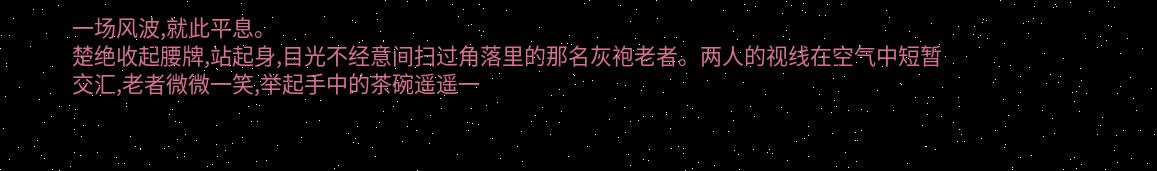一场风波,就此平息。
楚绝收起腰牌,站起身,目光不经意间扫过角落里的那名灰袍老者。两人的视线在空气中短暂交汇,老者微微一笑,举起手中的茶碗遥遥一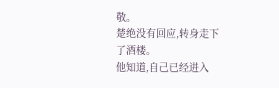敬。
楚绝没有回应,转身走下了酒楼。
他知道,自己已经进入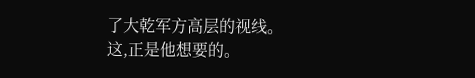了大乾军方高层的视线。
这,正是他想要的。